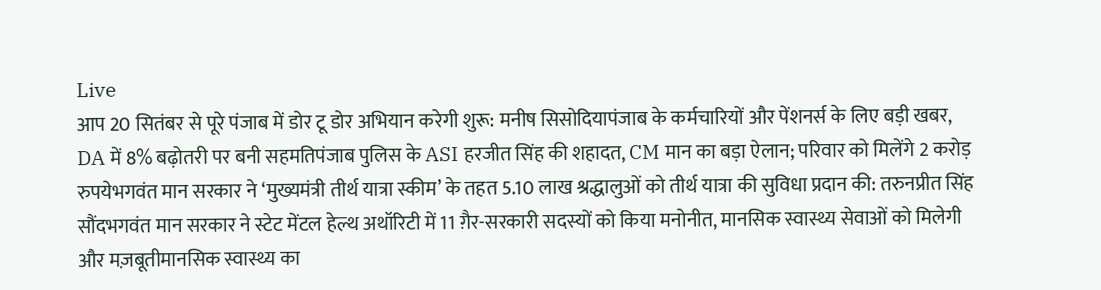Live
आप 20 सितंबर से पूरे पंजाब में डोर टू डोर अभियान करेगी शुरू: मनीष सिसोदियापंजाब के कर्मचारियों और पेंशनर्स के लिए बड़ी खबर, DA में 8% बढ़ोतरी पर बनी सहमतिपंजाब पुलिस के ASI हरजीत सिंह की शहादत, CM मान का बड़ा ऐलान; परिवार को मिलेंगे 2 करोड़ रुपयेभगवंत मान सरकार ने ‘मुख्यमंत्री तीर्थ यात्रा स्कीम’ के तहत 5.10 लाख श्रद्धालुओं को तीर्थ यात्रा की सुविधा प्रदान की: तरुनप्रीत सिंह सौंदभगवंत मान सरकार ने स्टेट मेंटल हेल्थ अथॉरिटी में 11 ग़ैर-सरकारी सदस्यों को किया मनोनीत, मानसिक स्वास्थ्य सेवाओं को मिलेगी और मज़बूतीमानसिक स्वास्थ्य का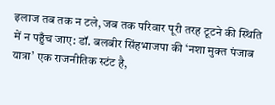इलाज तब तक न टले, जब तक परिवार पूरी तरह टूटने की स्थिति में न पहुँच जाए: डॉ. बलबीर सिंहभाजपा की ‘नशा मुक्त पंजाब यात्रा’ एक राजनीतिक स्टंट है,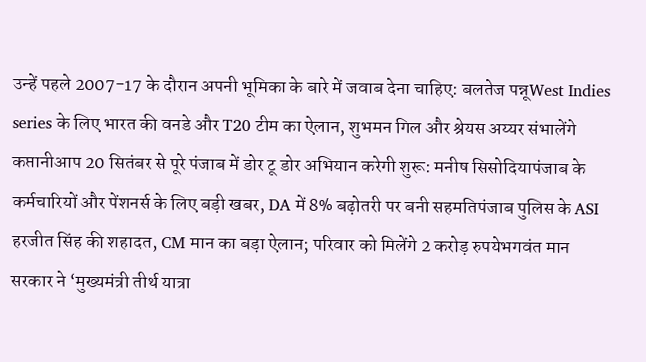उन्हें पहले 2007-17 के दौरान अपनी भूमिका के बारे में जवाब देना चाहिए: बलतेज पन्नूWest Indies series के लिए भारत की वनडे और T20 टीम का ऐलान, शुभमन गिल और श्रेयस अय्यर संभालेंगे कप्तानीआप 20 सितंबर से पूरे पंजाब में डोर टू डोर अभियान करेगी शुरू: मनीष सिसोदियापंजाब के कर्मचारियों और पेंशनर्स के लिए बड़ी खबर, DA में 8% बढ़ोतरी पर बनी सहमतिपंजाब पुलिस के ASI हरजीत सिंह की शहादत, CM मान का बड़ा ऐलान; परिवार को मिलेंगे 2 करोड़ रुपयेभगवंत मान सरकार ने ‘मुख्यमंत्री तीर्थ यात्रा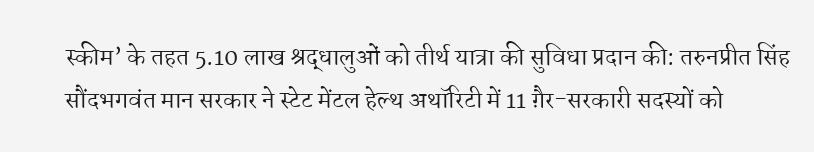स्कीम’ के तहत 5.10 लाख श्रद्धालुओं को तीर्थ यात्रा की सुविधा प्रदान की: तरुनप्रीत सिंह सौंदभगवंत मान सरकार ने स्टेट मेंटल हेल्थ अथॉरिटी में 11 ग़ैर-सरकारी सदस्यों को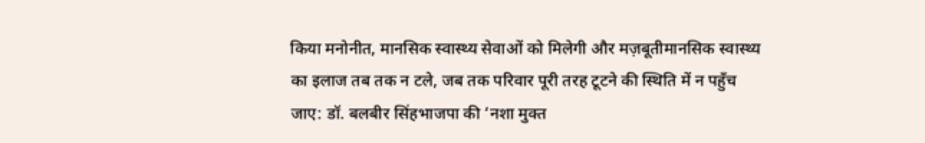किया मनोनीत, मानसिक स्वास्थ्य सेवाओं को मिलेगी और मज़बूतीमानसिक स्वास्थ्य का इलाज तब तक न टले, जब तक परिवार पूरी तरह टूटने की स्थिति में न पहुँच जाए: डॉ. बलबीर सिंहभाजपा की ‘नशा मुक्त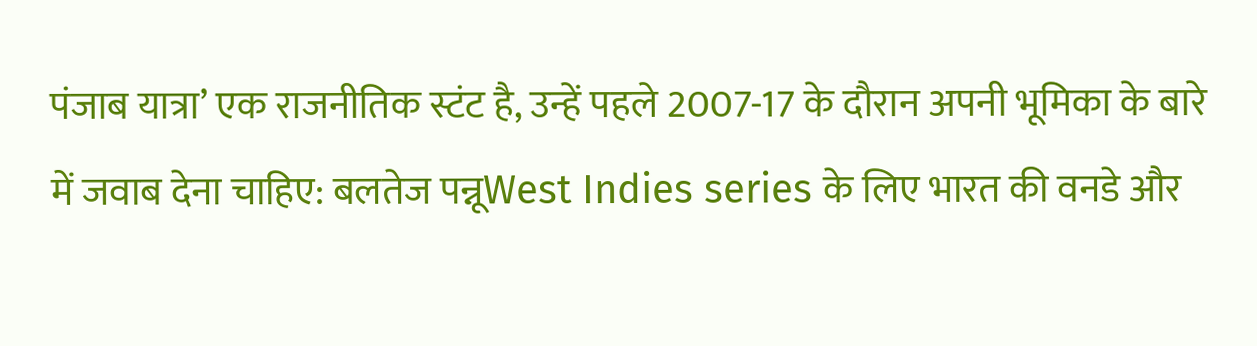पंजाब यात्रा’ एक राजनीतिक स्टंट है, उन्हें पहले 2007-17 के दौरान अपनी भूमिका के बारे में जवाब देना चाहिए: बलतेज पन्नूWest Indies series के लिए भारत की वनडे और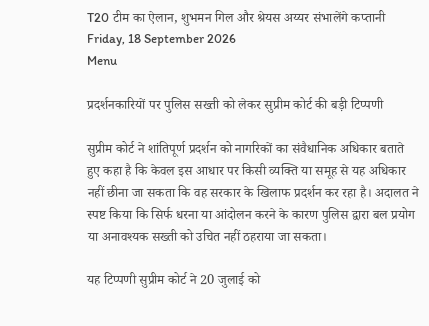T20 टीम का ऐलान, शुभमन गिल और श्रेयस अय्यर संभालेंगे कप्तानी
Friday, 18 September 2026
Menu

प्रदर्शनकारियों पर पुलिस सख्ती को लेकर सुप्रीम कोर्ट की बड़ी टिप्पणी

सुप्रीम कोर्ट ने शांतिपूर्ण प्रदर्शन को नागरिकों का संवैधानिक अधिकार बताते हुए कहा है कि केवल इस आधार पर किसी व्यक्ति या समूह से यह अधिकार नहीं छीना जा सकता कि वह सरकार के खिलाफ प्रदर्शन कर रहा है। अदालत ने स्पष्ट किया कि सिर्फ धरना या आंदोलन करने के कारण पुलिस द्वारा बल प्रयोग या अनावश्यक सख्ती को उचित नहीं ठहराया जा सकता।

यह टिप्पणी सुप्रीम कोर्ट ने 20 जुलाई को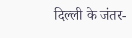दिल्ली के जंतर-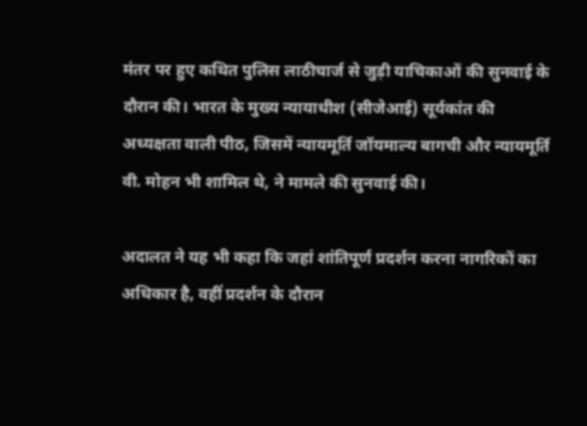मंतर पर हुए कथित पुलिस लाठीचार्ज से जुड़ी याचिकाओं की सुनवाई के दौरान की। भारत के मुख्य न्यायाधीश (सीजेआई) सूर्यकांत की अध्यक्षता वाली पीठ, जिसमें न्यायमूर्ति जॉयमाल्य बागची और न्यायमूर्ति वी. मोहन भी शामिल थे, ने मामले की सुनवाई की।

अदालत ने यह भी कहा कि जहां शांतिपूर्ण प्रदर्शन करना नागरिकों का अधिकार है, वहीं प्रदर्शन के दौरान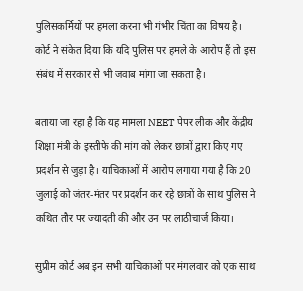पुलिसकर्मियों पर हमला करना भी गंभीर चिंता का विषय है। कोर्ट ने संकेत दिया कि यदि पुलिस पर हमले के आरोप हैं तो इस संबंध में सरकार से भी जवाब मांगा जा सकता है।

बताया जा रहा है कि यह मामला NEET पेपर लीक और केंद्रीय शिक्षा मंत्री के इस्तीफे की मांग को लेकर छात्रों द्वारा किए गए प्रदर्शन से जुड़ा है। याचिकाओं में आरोप लगाया गया है कि 20 जुलाई को जंतर-मंतर पर प्रदर्शन कर रहे छात्रों के साथ पुलिस ने कथित तौर पर ज्यादती की और उन पर लाठीचार्ज किया।

सुप्रीम कोर्ट अब इन सभी याचिकाओं पर मंगलवार को एक साथ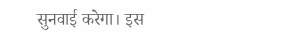सुनवाई करेगा। इस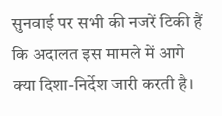सुनवाई पर सभी की नजरें टिकी हैं कि अदालत इस मामले में आगे क्या दिशा-निर्देश जारी करती है।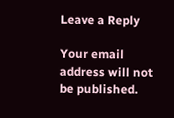Leave a Reply

Your email address will not be published.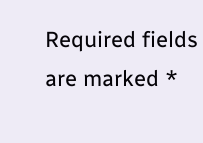Required fields are marked *